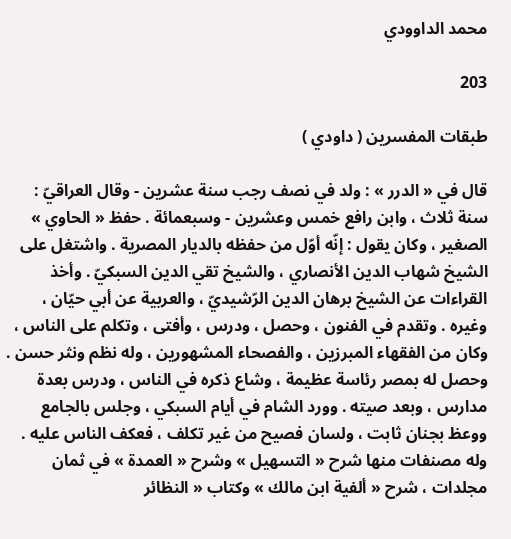محمد الداوودي

203

طبقات المفسرين ( داودي )

قال في « الدرر » : ولد في نصف رجب سنة عشرين - وقال العراقيّ : سنة ثلاث ، وابن رافع خمس وعشرين - وسبعمائة . حفظ « الحاوي » الصغير ، وكان يقول : إنّه أوّل من حفظه بالديار المصرية . واشتغل على الشيخ شهاب الدين الأنصاري ، والشيخ تقي الدين السبكيّ . وأخذ القراءات عن الشيخ برهان الدين الرّشيديّ ، والعربية عن أبي حيّان ، وغيره . وتقدم في الفنون ، وحصل ، ودرس ، وأفتى ، وتكلم على الناس ، وكان من الفقهاء المبرزين ، والفصحاء المشهورين ، وله نظم ونثر حسن . وحصل له بمصر رئاسة عظيمة ، وشاع ذكره في الناس ، ودرس بعدة مدارس ، وبعد صيته . وورد الشام في أيام السبكي ، وجلس بالجامع ووعظ بجنان ثابت ، ولسان فصيح من غير تكلف ، فعكف الناس عليه . وله مصنفات منها شرح « التسهيل » وشرح « العمدة » في ثمان مجلدات ، شرح « ألفية ابن مالك » وكتاب « النظائر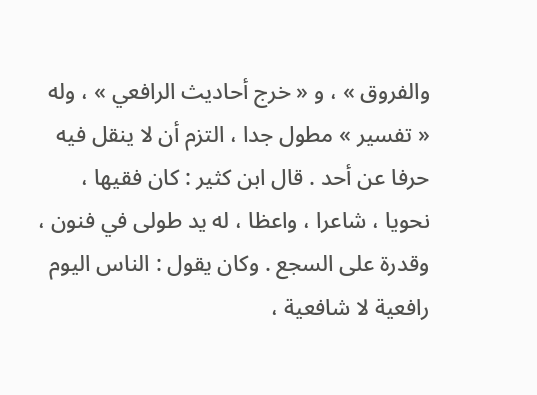والفروق » ، و « خرج أحاديث الرافعي » ، وله « تفسير » مطول جدا ، التزم أن لا ينقل فيه حرفا عن أحد . قال ابن كثير : كان فقيها ، نحويا ، شاعرا ، واعظا ، له يد طولى في فنون ، وقدرة على السجع . وكان يقول : الناس اليوم رافعية لا شافعية ،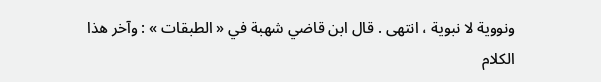ونووية لا نبوية ، انتهى . قال ابن قاضي شهبة في « الطبقات » : وآخر هذا الكلام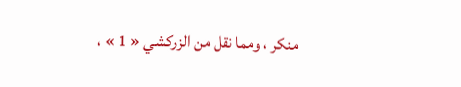منكر ، ومما نقل من الزركشي « 1 » ،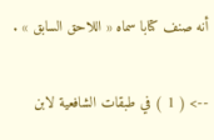أنه صنف كتابا سماه « اللاحق السابق » .

--> ( 1 ) في طبقات الشافعية لابن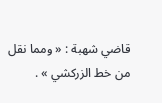قاضي شهبة : « ومما نقل من خط الزركشي » .